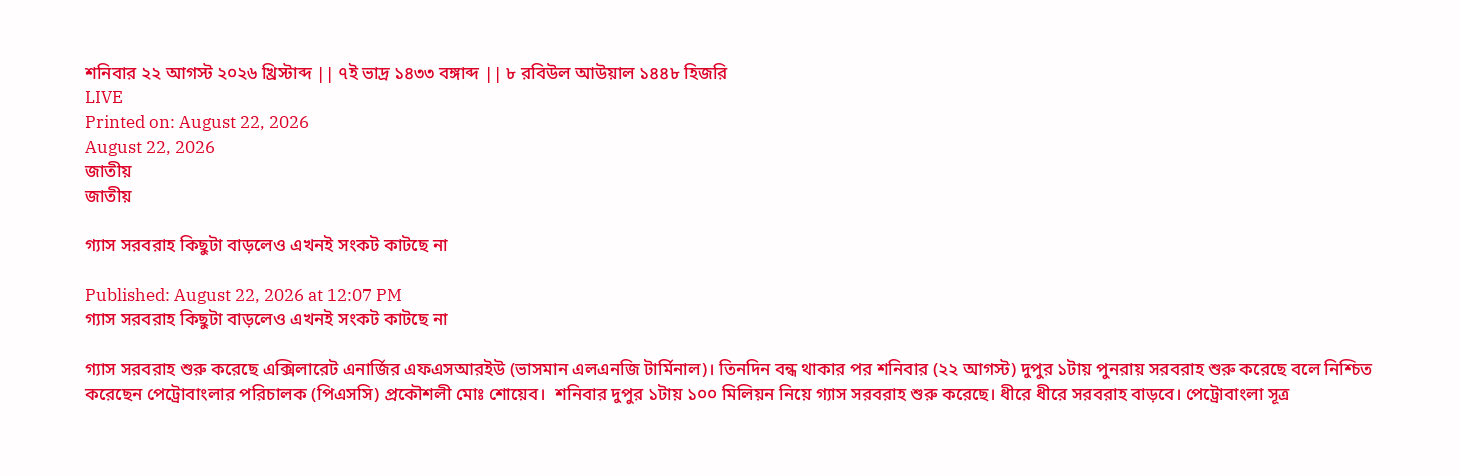শনিবার ২২ আগস্ট ২০২৬ খ্রিস্টাব্দ || ৭ই ভাদ্র ১৪৩৩ বঙ্গাব্দ || ৮ রবিউল আউয়াল ১৪৪৮ হিজরি
LIVE
Printed on: August 22, 2026
August 22, 2026
জাতীয়
জাতীয়

গ্যাস সরবরাহ কিছুটা বাড়লেও এখনই সংকট কাটছে না

Published: August 22, 2026 at 12:07 PM
গ্যাস সরবরাহ কিছুটা বাড়লেও এখনই সংকট কাটছে না

গ্যাস সরবরাহ শুরু করেছে এক্সিলারেট এনার্জির এফএসআরইউ (ভাসমান এলএনজি টার্মিনাল)। তিনদিন বন্ধ থাকার পর শনিবার (২২ আগস্ট) দুপুর ১টায় পুনরায় সরবরাহ শুরু করেছে বলে নিশ্চিত করেছেন পেট্রোবাংলার পরিচালক (পিএসসি) প্রকৌশলী মোঃ শোয়েব।  শনিবার দুপুর ১টায় ১০০ মিলিয়ন নিয়ে গ্যাস সরবরাহ শুরু করেছে। ধীরে ধীরে সরবরাহ বাড়বে। পেট্রোবাংলা সূত্র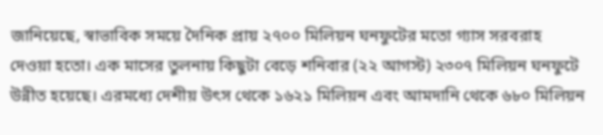জানিয়েছে, স্বাভাবিক সময়ে দৈনিক প্রায় ২৭০০ মিলিয়ন ঘনফুটের মতো গ্যাস সরবরাহ দেওয়া হতো। এক মাসের তুলনায় কিছুটা বেড়ে শনিবার (২২ আগস্ট) ২৩০৭ মিলিয়ন ঘনফুটে উন্নীত হয়েছে। এরমধ্যে দেশীয় উৎস থেকে ১৬২১ মিলিয়ন এবং আমদানি থেকে ৬৮০ মিলিয়ন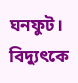ঘনফুট। বিদ্যুৎকে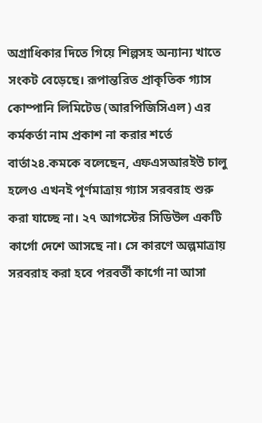অগ্রাধিকার দিতে গিয়ে শিল্পসহ অন্যান্য খাতে সংকট বেড়েছে। রূপান্তরিত প্রাকৃতিক গ্যাস কোম্পানি লিমিটেড (আরপিজিসিএল) এর কর্মকর্তা নাম প্রকাশ না করার শর্তে বার্তা২৪.কমকে বলেছেন, এফএসআরইউ চালু হলেও এখনই পূর্ণমাত্রায় গ্যাস সরবরাহ শুরু করা যাচ্ছে না। ২৭ আগস্টের সিডিউল একটি কার্গো দেশে আসছে না। সে কারণে অল্পমাত্রায় সরবরাহ করা হবে পরবর্তী কার্গো না আসা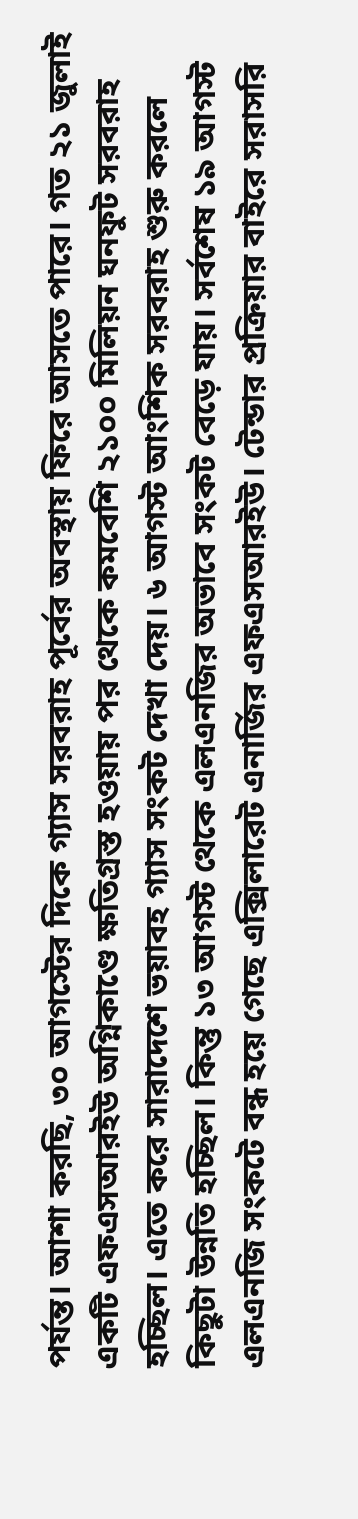পর্যন্ত। আশা করছি, ৩০ আগস্টের দিকে গ্যাস সরবরাহ পূর্বের অবস্থায় ফিরে আসতে পারে। গত ২১ জুলাই একটি এফএসআরইউ অগ্নিকাণ্ডে ক্ষতিগ্রস্ত হওয়ায় পর থেকে কমবেশি ২১০০ মিলিয়ন ঘনফুট সরবরাহ হচ্ছিল। এতে করে সারাদেশে ভয়াবহ গ্যাস সংকট দেখা দেয়। ৬ আগস্ট আংশিক সরবরাহ শুরু করলে কিছুটা উন্নতি হচ্ছিল। কিন্তু ১৩ আগস্ট থেকে এলএনজির অভাবে সংকট বেড়ে যায়। সর্বশেষ ১৯ আগস্ট এলএনজি সংকটে বন্ধ হয়ে গেছে এক্সিলারেট এনার্জির এফএসআরইউ। টেন্ডার প্রক্রিয়ার বাইরে সরাসরি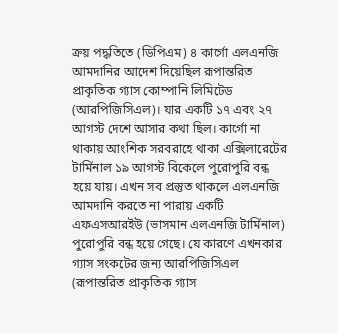ক্রয় পদ্ধতিতে (ডিপিএম) ৪ কার্গো এলএনজি আমদানির আদেশ দিয়েছিল রূপান্তরিত প্রাকৃতিক গ্যাস কোম্পানি লিমিটেড (আরপিজিসিএল)। যার একটি ১৭ এবং ২৭ আগস্ট দেশে আসার কথা ছিল। কার্গো না থাকায় আংশিক সরবরাহে থাকা এক্সিলারেটের টার্মিনাল ১৯ আগস্ট বিকেলে পুরোপুরি বন্ধ হয়ে যায়। এখন সব প্রস্তুত থাকলে এলএনজি আমদানি করতে না পারায় একটি এফএসআরইউ (ভাসমান এলএনজি টার্মিনাল) পুরোপুরি বন্ধ হয়ে গেছে। যে কারণে এখনকার গ্যাস সংকটের জন্য আরপিজিসিএল (রূপান্তরিত প্রাকৃতিক গ্যাস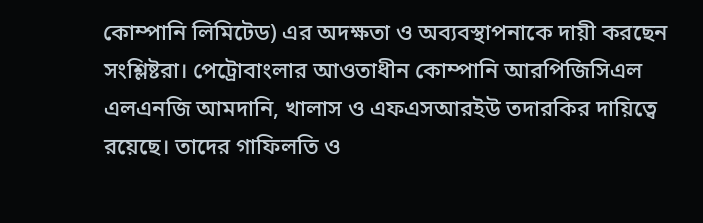কোম্পানি লিমিটেড) এর অদক্ষতা ও অব্যবস্থাপনাকে দায়ী করছেন সংশ্লিষ্টরা। পেট্রোবাংলার আওতাধীন কোম্পানি আরপিজিসিএল এলএনজি আমদানি, খালাস ও এফএসআরইউ তদারকির দায়িত্বে রয়েছে। তাদের গাফিলতি ও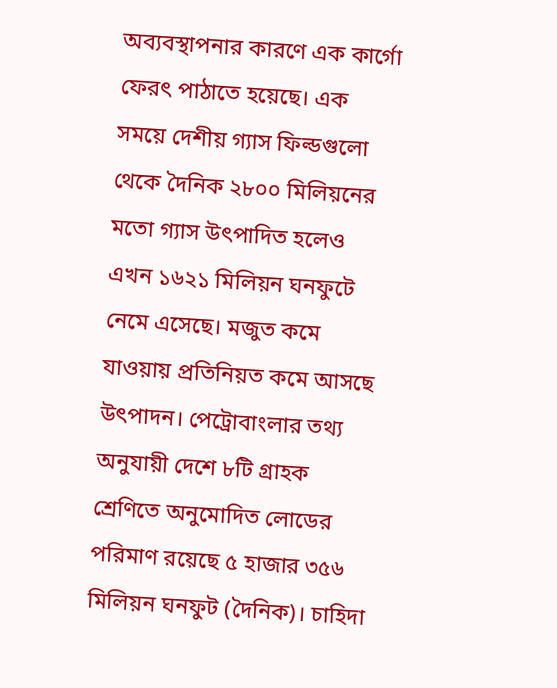অব্যবস্থাপনার কারণে এক কার্গো ফেরৎ পাঠাতে হয়েছে। এক সময়ে দেশীয় গ্যাস ফিল্ডগুলো থেকে দৈনিক ২৮০০ মিলিয়নের মতো গ্যাস উৎপাদিত হলেও এখন ১৬২১ মিলিয়ন ঘনফুটে নেমে এসেছে। মজুত কমে যাওয়ায় প্রতিনিয়ত কমে আসছে উৎপাদন। পেট্রোবাংলার তথ্য অনুযায়ী দেশে ৮টি গ্রাহক শ্রেণিতে অনুমোদিত লোডের পরিমাণ রয়েছে ৫ হাজার ৩৫৬ মিলিয়ন ঘনফুট (দৈনিক)। চাহিদা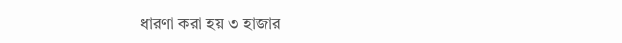ধারণা করা হয় ৩ হাজার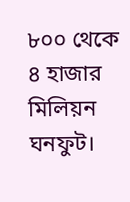৮০০ থেকে ৪ হাজার মিলিয়ন ঘনফুট।